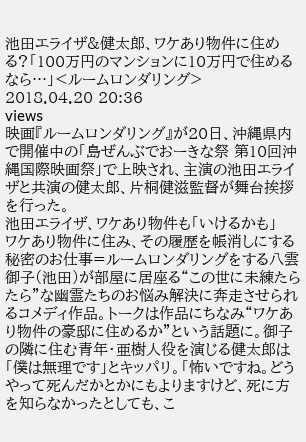池田エライザ&健太郎、ワケあり物件に住める?「100万円のマンションに10万円で住めるなら…」<ルームロンダリング>
2018.04.20 20:36
views
映画『ルームロンダリング』が20日、沖縄県内で開催中の「島ぜんぶでおーきな祭 第10回沖縄国際映画祭」で上映され、主演の池田エライザと共演の健太郎、片桐健滋監督が舞台挨拶を行った。
池田エライザ、ワケあり物件も「いけるかも」
ワケあり物件に住み、その履歴を帳消しにする秘密のお仕事=ルームロンダリングをする八雲御子(池田)が部屋に居座る“この世に未練たらたら”な幽霊たちのお悩み解決に奔走させられるコメディ作品。トークは作品にちなみ“ワケあり物件の豪邸に住めるか”という話題に。御子の隣に住む青年・亜樹人役を演じる健太郎は「僕は無理です」とキッパリ。「怖いですね。どうやって死んだかとかにもよりますけど、死に方を知らなかったとしても、こ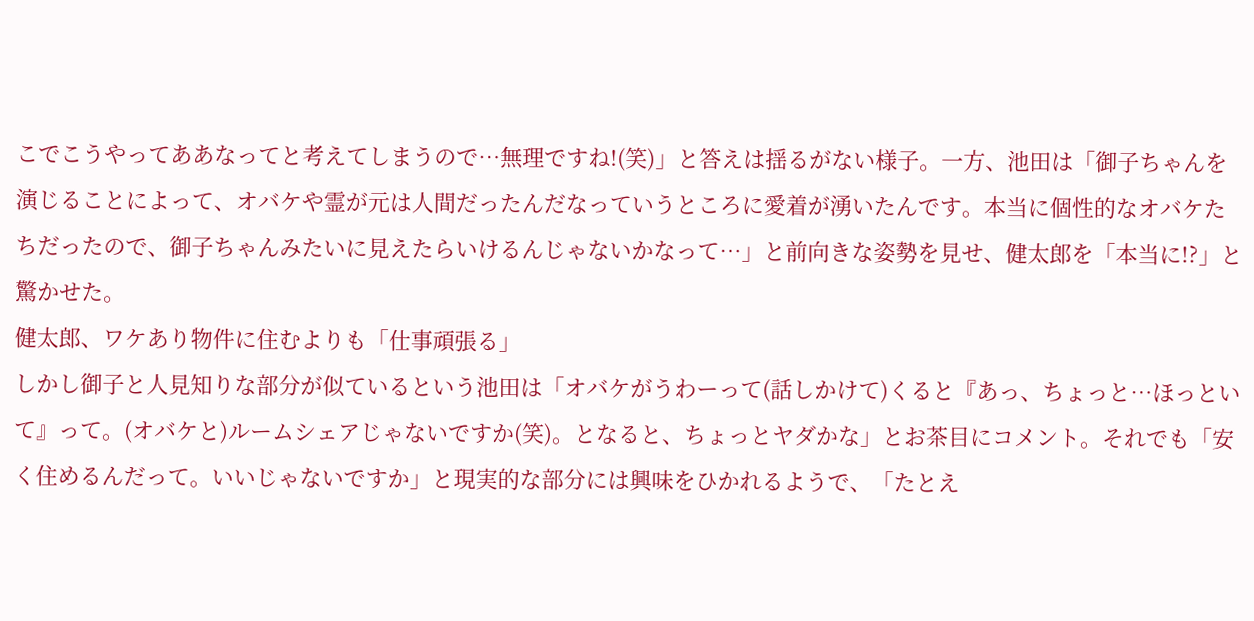こでこうやってああなってと考えてしまうので…無理ですね!(笑)」と答えは揺るがない様子。一方、池田は「御子ちゃんを演じることによって、オバケや霊が元は人間だったんだなっていうところに愛着が湧いたんです。本当に個性的なオバケたちだったので、御子ちゃんみたいに見えたらいけるんじゃないかなって…」と前向きな姿勢を見せ、健太郎を「本当に!?」と驚かせた。
健太郎、ワケあり物件に住むよりも「仕事頑張る」
しかし御子と人見知りな部分が似ているという池田は「オバケがうわーって(話しかけて)くると『あっ、ちょっと…ほっといて』って。(オバケと)ルームシェアじゃないですか(笑)。となると、ちょっとヤダかな」とお茶目にコメント。それでも「安く住めるんだって。いいじゃないですか」と現実的な部分には興味をひかれるようで、「たとえ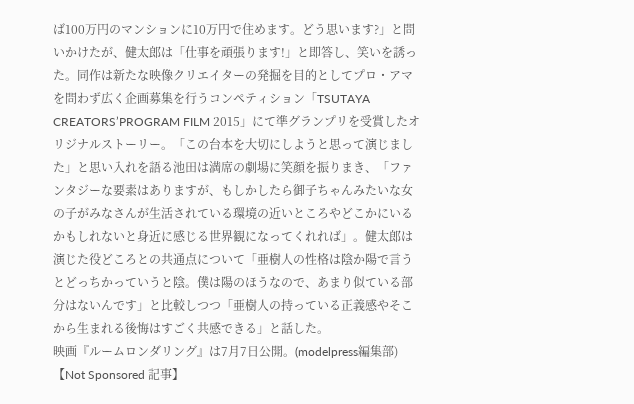ば100万円のマンションに10万円で住めます。どう思います?」と問いかけたが、健太郎は「仕事を頑張ります!」と即答し、笑いを誘った。同作は新たな映像クリエイターの発掘を目的としてプロ・アマを問わず広く企画募集を行うコンペティション「TSUTAYA CREATORS’PROGRAM FILM 2015」にて準グランプリを受賞したオリジナルストーリー。「この台本を大切にしようと思って演じました」と思い入れを語る池田は満席の劇場に笑顔を振りまき、「ファンタジーな要素はありますが、もしかしたら御子ちゃんみたいな女の子がみなさんが生活されている環境の近いところやどこかにいるかもしれないと身近に感じる世界観になってくれれば」。健太郎は演じた役どころとの共通点について「亜樹人の性格は陰か陽で言うとどっちかっていうと陰。僕は陽のほうなので、あまり似ている部分はないんです」と比較しつつ「亜樹人の持っている正義感やそこから生まれる後悔はすごく共感できる」と話した。
映画『ルームロンダリング』は7月7日公開。(modelpress編集部)
【Not Sponsored 記事】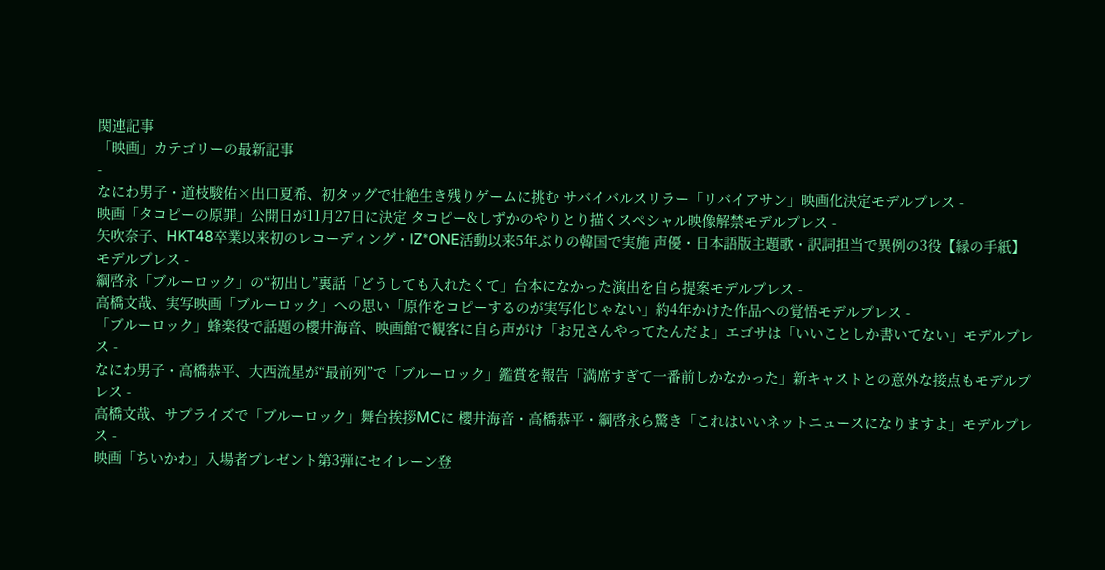関連記事
「映画」カテゴリーの最新記事
-
なにわ男子・道枝駿佑×出口夏希、初タッグで壮絶生き残りゲームに挑む サバイバルスリラー「リバイアサン」映画化決定モデルプレス -
映画「タコピーの原罪」公開日が11月27日に決定 タコピー&しずかのやりとり描くスペシャル映像解禁モデルプレス -
矢吹奈子、HKT48卒業以来初のレコーディング・IZ*ONE活動以来5年ぶりの韓国で実施 声優・日本語版主題歌・訳詞担当で異例の3役【縁の手紙】モデルプレス -
綱啓永「ブルーロック」の“初出し”裏話「どうしても入れたくて」台本になかった演出を自ら提案モデルプレス -
高橋文哉、実写映画「ブルーロック」への思い「原作をコピーするのが実写化じゃない」約4年かけた作品への覚悟モデルプレス -
「ブルーロック」蜂楽役で話題の櫻井海音、映画館で観客に自ら声がけ「お兄さんやってたんだよ」エゴサは「いいことしか書いてない」モデルプレス -
なにわ男子・高橋恭平、大西流星が“最前列”で「ブルーロック」鑑賞を報告「満席すぎて一番前しかなかった」新キャストとの意外な接点もモデルプレス -
高橋文哉、サプライズで「ブルーロック」舞台挨拶MCに 櫻井海音・高橋恭平・綱啓永ら驚き「これはいいネットニュースになりますよ」モデルプレス -
映画「ちいかわ」入場者プレゼント第3弾にセイレーン登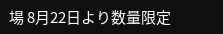場 8月22日より数量限定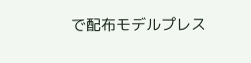で配布モデルプレス